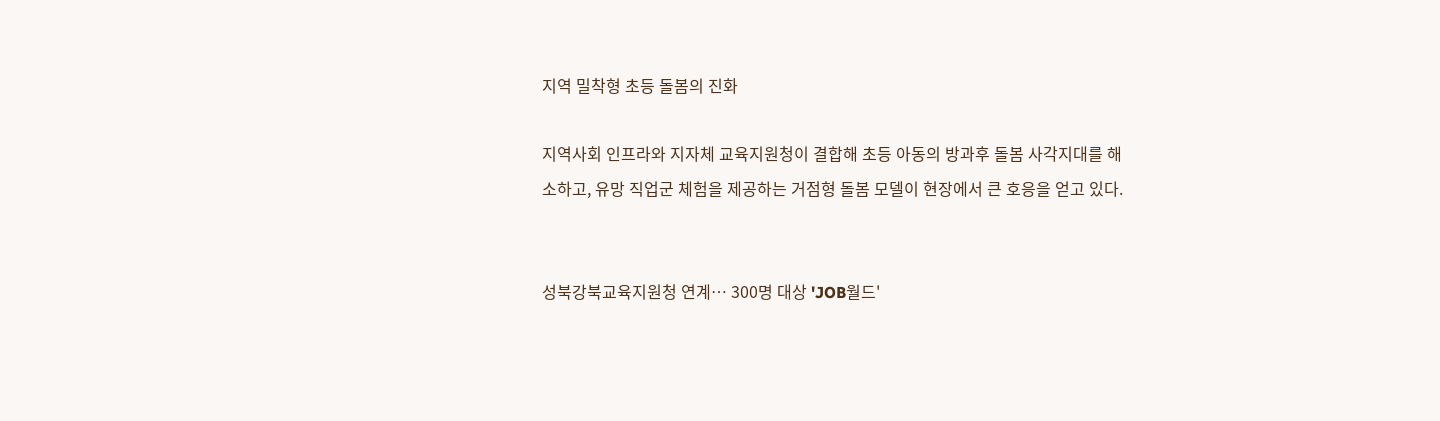지역 밀착형 초등 돌봄의 진화

지역사회 인프라와 지자체 교육지원청이 결합해 초등 아동의 방과후 돌봄 사각지대를 해소하고, 유망 직업군 체험을 제공하는 거점형 돌봄 모델이 현장에서 큰 호응을 얻고 있다.


성북강북교육지원청 연계… 300명 대상 'JOB월드'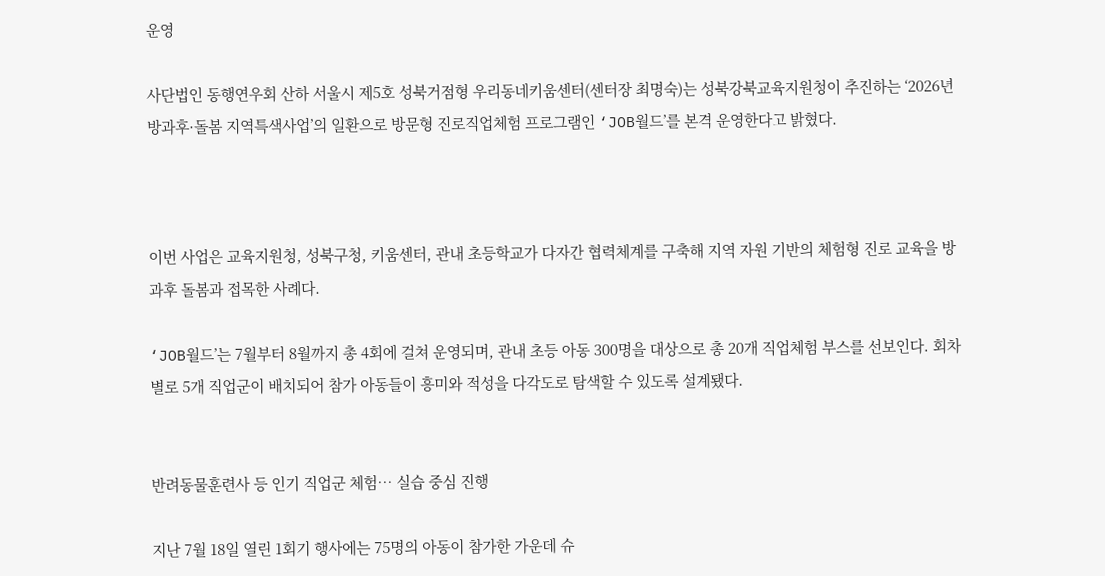운영

사단법인 동행연우회 산하 서울시 제5호 성북거점형 우리동네키움센터(센터장 최명숙)는 성북강북교육지원청이 추진하는 ‘2026년 방과후·돌봄 지역특색사업’의 일환으로 방문형 진로직업체험 프로그램인 ‘JOB월드’를 본격 운영한다고 밝혔다.



이번 사업은 교육지원청, 성북구청, 키움센터, 관내 초등학교가 다자간 협력체계를 구축해 지역 자원 기반의 체험형 진로 교육을 방과후 돌봄과 접목한 사례다.

‘JOB월드’는 7월부터 8월까지 총 4회에 걸쳐 운영되며, 관내 초등 아동 300명을 대상으로 총 20개 직업체험 부스를 선보인다. 회차별로 5개 직업군이 배치되어 참가 아동들이 흥미와 적성을 다각도로 탐색할 수 있도록 설계됐다.


반려동물훈련사 등 인기 직업군 체험… 실습 중심 진행

지난 7월 18일 열린 1회기 행사에는 75명의 아동이 참가한 가운데 슈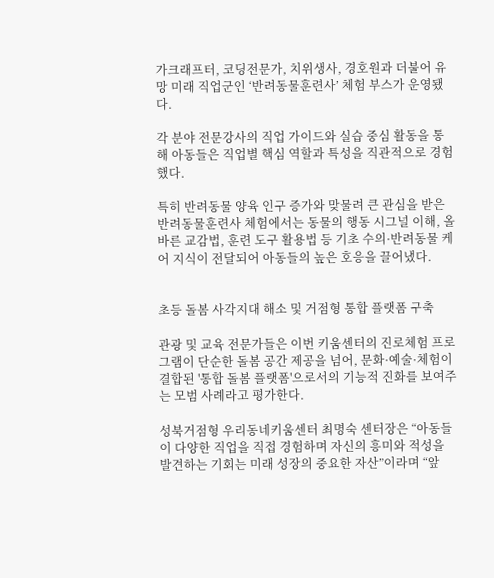가크래프터, 코딩전문가, 치위생사, 경호원과 더불어 유망 미래 직업군인 ‘반려동물훈련사’ 체험 부스가 운영됐다.

각 분야 전문강사의 직업 가이드와 실습 중심 활동을 통해 아동들은 직업별 핵심 역할과 특성을 직관적으로 경험했다.

특히 반려동물 양육 인구 증가와 맞물려 큰 관심을 받은 반려동물훈련사 체험에서는 동물의 행동 시그널 이해, 올바른 교감법, 훈련 도구 활용법 등 기초 수의·반려동물 케어 지식이 전달되어 아동들의 높은 호응을 끌어냈다.


초등 돌봄 사각지대 해소 및 거점형 통합 플랫폼 구축

관광 및 교육 전문가들은 이번 키움센터의 진로체험 프로그램이 단순한 돌봄 공간 제공을 넘어, 문화·예술·체험이 결합된 '통합 돌봄 플랫폼'으로서의 기능적 진화를 보여주는 모범 사례라고 평가한다.

성북거점형 우리동네키움센터 최명숙 센터장은 “아동들이 다양한 직업을 직접 경험하며 자신의 흥미와 적성을 발견하는 기회는 미래 성장의 중요한 자산”이라며 “앞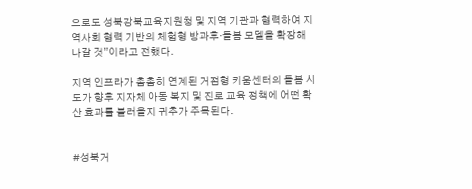으로도 성북강북교육지원청 및 지역 기관과 협력하여 지역사회 협력 기반의 체험형 방과후·돌봄 모델을 확장해 나갈 것”이라고 전했다.

지역 인프라가 촘촘히 연계된 거점형 키움센터의 돌봄 시도가 향후 지자체 아동 복지 및 진로 교육 정책에 어떤 확산 효과를 불러올지 귀추가 주목된다.


#성북거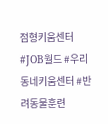점형키움센터 #JOB월드 #우리동네키움센터 #반려동물훈련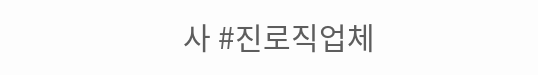사 #진로직업체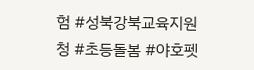험 #성북강북교육지원청 #초등돌봄 #야호펫